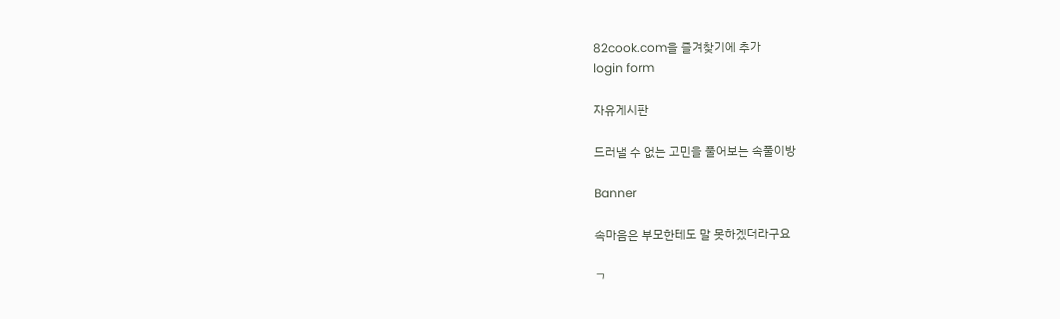82cook.com을 즐겨찾기에 추가
login form

자유게시판

드러낼 수 없는 고민을 풀어보는 속풀이방

Banner

속마음은 부모한테도 말 못하겠더라구요

ㄱ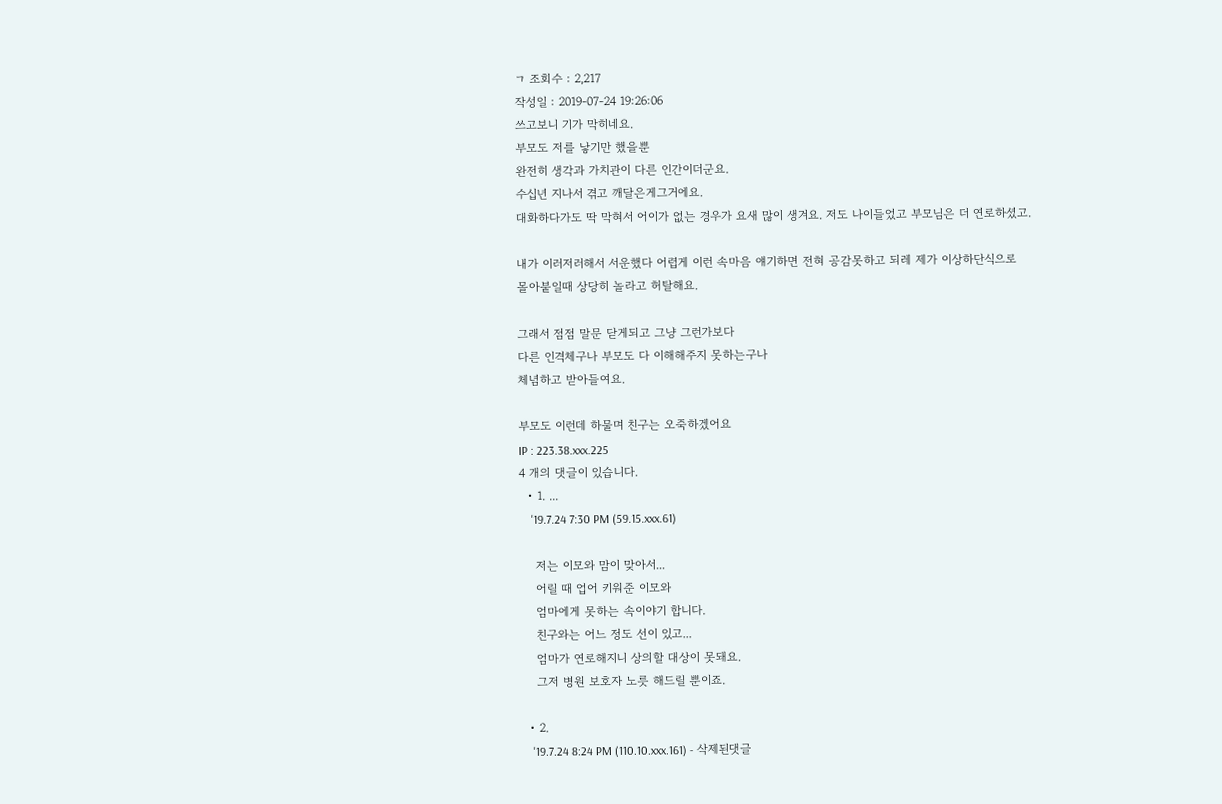ㄱ 조회수 : 2,217
작성일 : 2019-07-24 19:26:06
쓰고보니 기가 막히네요.
부모도 저를 낳기만 했을뿐
완전히 생각과 가치관이 다른 인간이더군요.
수십년 지나서 겪고 깨달은게그거에요.
대화하다가도 딱 막혀서 어이가 없는 경우가 요새 많이 생겨요. 저도 나이들었고 부모님은 더 연로하셨고.

내가 이러저러해서 서운했다 어렵게 이런 속마음 얘기하면 전혀 공감못하고 되레 제가 이상하단식으로
몰아붙일때 상당히 놀라고 허탈해요.

그래서 점점 말문 닫게되고 그냥 그런가보다
다른 인격체구나 부모도 다 이해해주지 못하는구나
체념하고 받아들여요.

부모도 이런데 하물며 친구는 오죽하겠어요
IP : 223.38.xxx.225
4 개의 댓글이 있습니다.
  • 1. ...
    '19.7.24 7:30 PM (59.15.xxx.61)

    저는 이모와 맘이 맞아서...
    어릴 때 업어 키워준 이모와
    엄마에게 못하는 속이야기 합니다.
    친구와는 어느 정도 선이 있고...
    엄마가 연로해지니 상의할 대상이 못돼요.
    그저 병원 보호자 노릇 해드릴 뿐이죠.

  • 2.
    '19.7.24 8:24 PM (110.10.xxx.161) - 삭제된댓글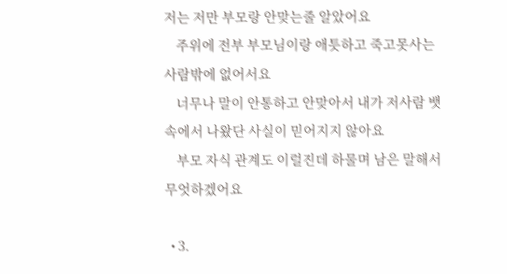저는 저만 부모랑 안맞는줄 알았어요
    주위에 전부 부모님이랑 애틋하고 죽고못사는 사람밖에 없어서요
    너무나 말이 안통하고 안맞아서 내가 저사람 뱃속에서 나왔단 사실이 믿어지지 않아요
    부모 자식 관계도 이럴진데 하물며 남은 말해서 무엇하겠어요

  • 3.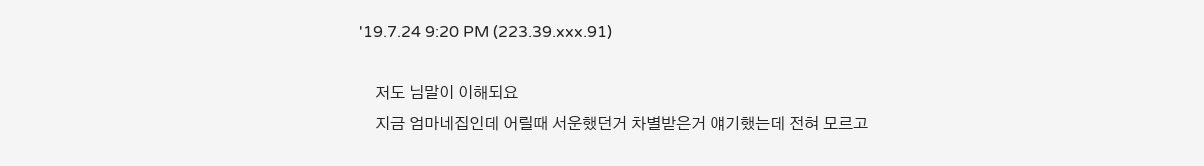'19.7.24 9:20 PM (223.39.xxx.91)

    저도 님말이 이해되요
    지금 엄마네집인데 어릴때 서운했던거 차별받은거 얘기했는데 전혀 모르고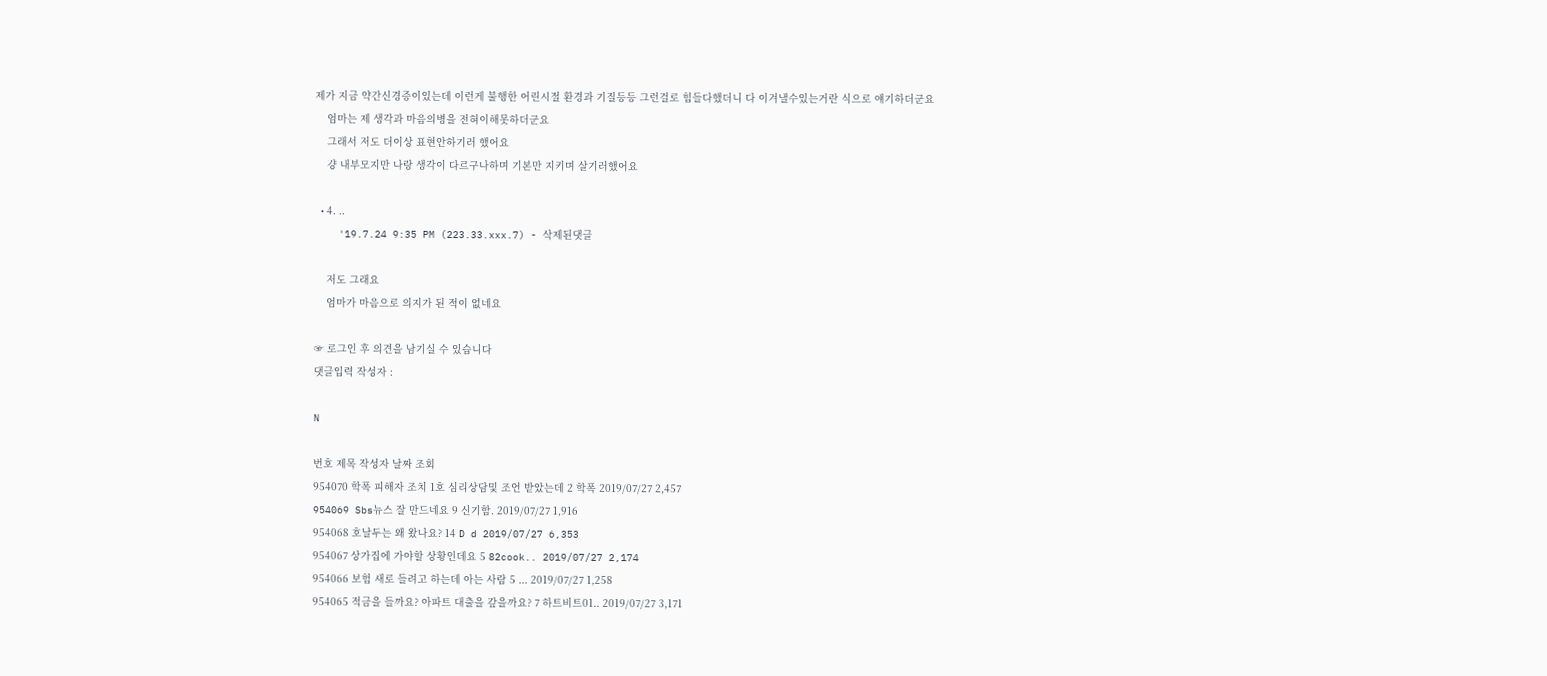제가 지금 약간신경증이있는데 이런게 불행한 어린시절 환경과 기질등등 그런걸로 힘들다했더니 다 이겨낼수있는거란 식으로 얘기하더군요
    엄마는 제 생각과 마음의병을 전혀이해못하더군요
    그래서 저도 더이상 표현안하기러 했어요
    걍 내부모지만 나랑 생각이 다르구나하며 기본만 지키며 살기러했어요

  • 4. ..
    '19.7.24 9:35 PM (223.33.xxx.7) - 삭제된댓글

    저도 그래요
    엄마가 마음으로 의지가 된 적이 없네요

☞ 로그인 후 의견을 남기실 수 있습니다
댓글입력 작성자 :

N

번호 제목 작성자 날짜 조회
954070 학폭 피해자 조치 1호 심리상담및 조언 받았는데 2 학폭 2019/07/27 2,457
954069 Sbs뉴스 잘 만드네요 9 신기함. 2019/07/27 1,916
954068 호날두는 왜 왔나요? 14 D d 2019/07/27 6,353
954067 상가집에 가야할 상황인데요 5 82cook.. 2019/07/27 2,174
954066 보험 새로 들려고 하는데 아는 사람 5 ... 2019/07/27 1,258
954065 적금을 들까요? 아파트 대출을 갚을까요? 7 하트비트01.. 2019/07/27 3,171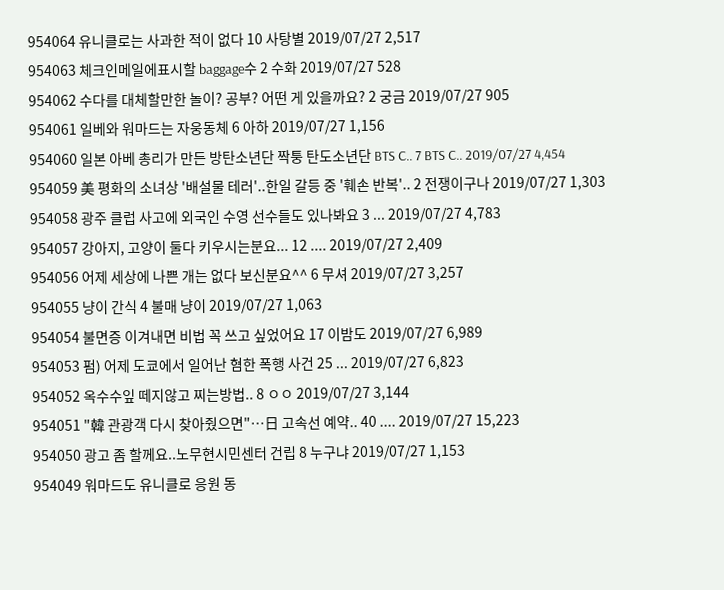954064 유니클로는 사과한 적이 없다 10 사탕별 2019/07/27 2,517
954063 체크인메일에표시할 baggage수 2 수화 2019/07/27 528
954062 수다를 대체할만한 놀이? 공부? 어떤 게 있을까요? 2 궁금 2019/07/27 905
954061 일베와 워마드는 자웅동체 6 아하 2019/07/27 1,156
954060 일본 아베 총리가 만든 방탄소년단 짝퉁 탄도소년단 BTS C.. 7 BTS C.. 2019/07/27 4,454
954059 美 평화의 소녀상 '배설물 테러'..한일 갈등 중 '훼손 반복'.. 2 전쟁이구나 2019/07/27 1,303
954058 광주 클럽 사고에 외국인 수영 선수들도 있나봐요 3 ... 2019/07/27 4,783
954057 강아지, 고양이 둘다 키우시는분요... 12 .... 2019/07/27 2,409
954056 어제 세상에 나쁜 개는 없다 보신분요^^ 6 무셔 2019/07/27 3,257
954055 냥이 간식 4 불매 냥이 2019/07/27 1,063
954054 불면증 이겨내면 비법 꼭 쓰고 싶었어요 17 이밤도 2019/07/27 6,989
954053 펌) 어제 도쿄에서 일어난 혐한 폭행 사건 25 ... 2019/07/27 6,823
954052 옥수수잎 떼지않고 찌는방법.. 8 ㅇㅇ 2019/07/27 3,144
954051 "韓 관광객 다시 찾아줬으면"…日 고속선 예약.. 40 .... 2019/07/27 15,223
954050 광고 좀 할께요..노무현시민센터 건립 8 누구냐 2019/07/27 1,153
954049 워마드도 유니클로 응원 동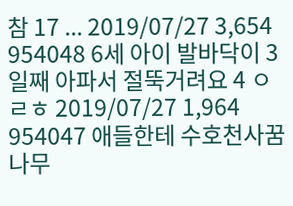참 17 ... 2019/07/27 3,654
954048 6세 아이 발바닥이 3일째 아파서 절뚝거려요 4 ㅇㄹㅎ 2019/07/27 1,964
954047 애들한테 수호천사꿈나무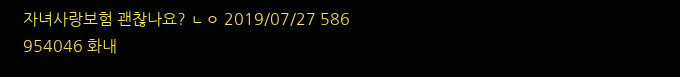자녀사랑보험 괜찮나요? ㄴㅇ 2019/07/27 586
954046 화내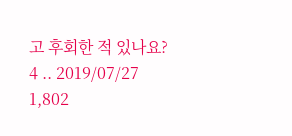고 후회한 적 있나요? 4 .. 2019/07/27 1,802